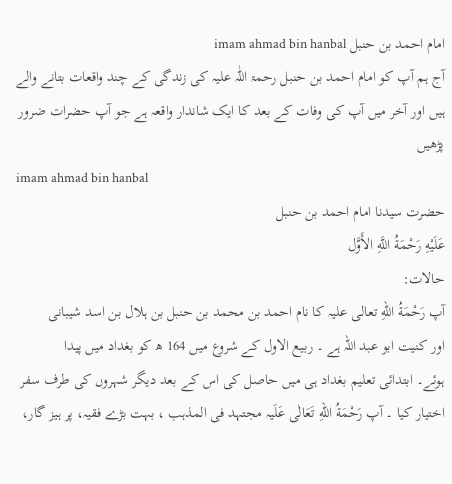امام احمد بن حنبل imam ahmad bin hanbal
آج ہم آپ کو امام احمد بن حنبل رحمۃ اللّٰہ علیہ کی زندگی کے چند واقعات بتانے والے ہیں اور آخر میں آپ کی وفات کے بعد کا ایک شاندار واقعہ ہے جو آپ حضرات ضرور پڑھیں
imam ahmad bin hanbal
حضرت سیدنا امام احمد بن حنبل
عَلَيْهِ رَحْمَةُ اللَّهِ الأَوَّل
حالات:
آپ رَحْمَةُ اللهِ تعالی علیہ کا نام احمد بن محمد بن حنبل بن ہلال بن اسد شیبانی
اور کنیت ابو عبد اللہ ہے ۔ ربیع الاول کے شروع میں 164 ھ کو بغداد میں پیدا
ہوئے۔ ابتدائی تعلیم بغداد ہی میں حاصل کی اس کے بعد دیگر شہروں کی طرف سفر
اختیار کیا ۔ آپ رَحْمَةُ اللهِ تَعَالٰی عَلَیہ مجتہد فی المذہب ، بہت بڑے فقیہ، پر ہیز گار،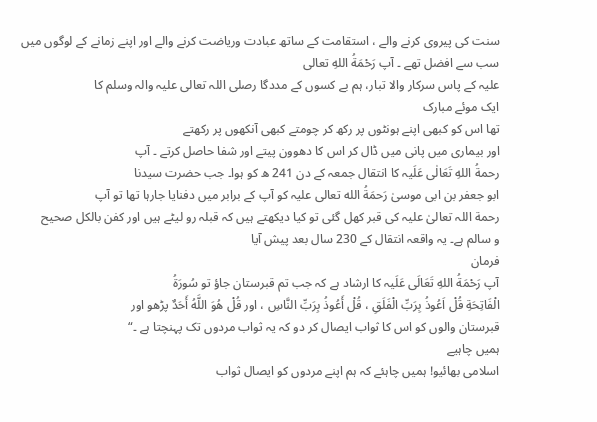سنت کی پیروی کرنے والے ، استقامت کے ساتھ عبادت وریاضت کرنے والے اور اپنے زمانے کے لوگوں میں سب سے افضل تھے ۔ آپ رَحْمَةُ اللهِ تعالی
علیہ کے پاس سرکار والا تبار، ہم بے کسوں کے مددگا رصلی اللہ تعالی علیہ والہ وسلم کا
ایک موئے مبارک
تھا اس کو کبھی اپنے ہونٹوں پر رکھ کر چومتے کبھی آنکھوں پر رکھتے
اور بیماری میں پانی میں ڈال کر اس کا دھوون پیتے اور شفا حاصل کرتے ۔ آپ
رحمةُ اللهِ تَعَالٰی عَلَیہ کا انتقال جمعہ کے دن 241 ھ کو ہوا۔ جب حضرت سیدنا
ابو جعفر بن ابی موسیٰ رَحمَةُ الله تعالی علیہ کو آپ کے برابر میں دفنایا جارہا تھا تو آپ
رحمة اللہ تعالیٰ علیہ کی قبر کھل گئی تو کیا دیکھتے ہیں کہ قبلہ رو لیٹے ہیں اور کفن بالکل صحیح
و سالم ہے۔ یہ واقعہ انتقال کے 230 سال بعد پیش آیا
فرمان
آپ رَحْمَةُ اللهِ تَعَالَى عَلَیہ کا ارشاد ہے کہ جب تم قبرستان جاؤ تو سُورَةُ
الْفَاتِحَةِ قُلْ اَعُوذُ بِرَبِّ الْفَلَقِ ، قُلْ أَعُوذُ بِرَبِّ النَّاسِ ، اور قُلْ هُوَ اللَّهُ أَحَدٌ پڑھو اور
قبرستان والوں کو اس کا ثواب ایصال کر دو کہ یہ ثواب مردوں تک پہنچتا ہے ۔“
ہمیں چاہیے
اسلامی بھائیو! ہمیں چاہئے کہ ہم اپنے مردوں کو ایصال ثواب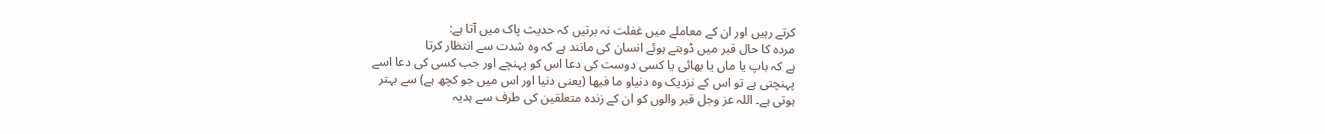کرتے رہیں اور ان کے معاملے میں غفلت نہ برتیں کہ حدیث پاک میں آتا ہے:
مردہ کا حال قبر میں ڈوبتے ہوئے انسان کی مانند ہے کہ وہ شدت سے انتظار کرتا
ہے کہ باپ یا ماں یا بھائی یا کسی دوست کی دعا اس کو پہنچے اور جب کسی کی دعا اسے
پہنچتی ہے تو اس کے نزدیک وہ دنیاو ما فيها (یعنی دنیا اور اس میں جو کچھ ہے) سے بہتر
ہوتی ہے۔ اللہ عز وجل قبر والوں کو ان کے زندہ متعلقین کی طرف سے ہدیہ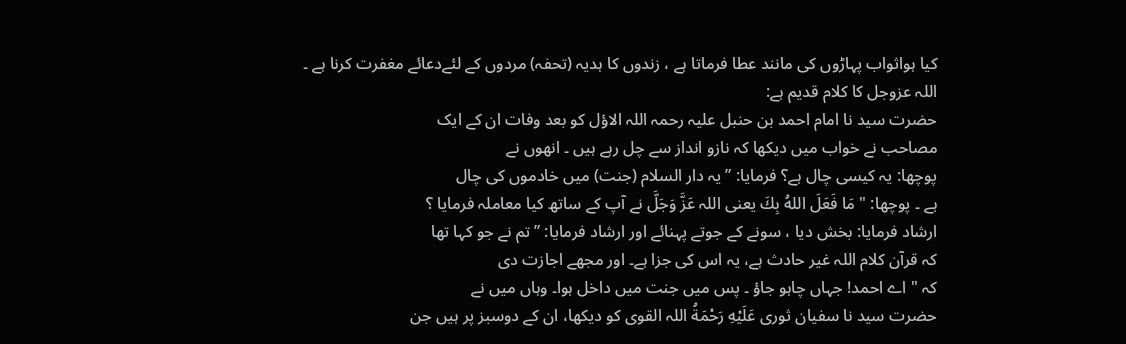کیا ہواثواب پہاڑوں کی مانند عطا فرماتا ہے ، زندوں کا ہدیہ (تحفہ) مردوں کے لئےدعائے مغفرت کرنا ہے ۔
اللہ عزوجل کا کلام قدیم ہے:
حضرت سید نا امام احمد بن حنبل علیہ رحمہ اللہ الاؤل کو بعد وفات ان کے ایک
مصاحب نے خواب میں دیکھا کہ نازو انداز سے چل رہے ہیں ۔ انھوں نے
پوچھا: یہ کیسی چال ہے؟ فرمایا: ” یہ دار السلام (جنت) میں خادموں کی چال
ہے ۔ پوچھا: " مَا فَعَلَ اللهُ بِكَ یعنی اللہ عَزَّ وَجَلَّ نے آپ کے ساتھ کیا معاملہ فرمایا ؟
ارشاد فرمایا: بخش دیا ، سونے کے جوتے پہنائے اور ارشاد فرمایا: ” تم نے جو کہا تھا
کہ قرآن کلام اللہ غیر حادث ہے، یہ اس کی جزا ہے۔ اور مجھے اجازت دی
کہ " اے احمد! جہاں چاہو جاؤ ۔ پس میں جنت میں داخل ہوا۔ وہاں میں نے
حضرت سید نا سفیان ثوری عَلَيْهِ رَحْمَةُ اللہ القوی کو دیکھا، ان کے دوسبز پر ہیں جن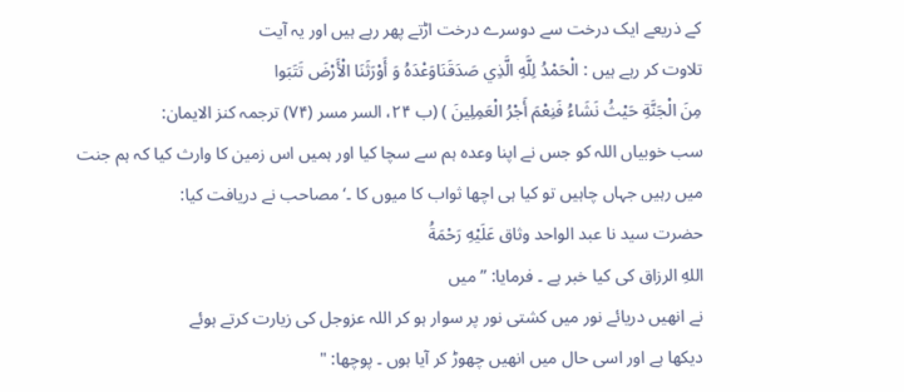کے ذریعے ایک درخت سے دوسرے درخت اڑتے پھر رہے ہیں اور یہ آیت
تلاوت کر رہے ہیں : الْحَمْدُ لِلَّهِ الَّذِي صَدَقَنَاوَعْدَهُ وَ أَوْرَثَنَا الْأَرْضَ تَتَبَوا
مِنَ الْجَنَّةِ حَيْثُ نَشَاءُ فَنِعْمَ أَجْرُ الْعَمِلِينَ ) (ب ۲۴، السر مسر (۷۴) ترجمہ کنز الایمان:
سب خوبیاں اللہ کو جس نے اپنا وعدہ ہم سے سچا کیا اور ہمیں اس زمین کا وارث کیا کہ ہم جنت
میں رہیں جہاں چاہیں تو کیا ہی اچھا ثواب کا میوں کا ۔‘ مصاحب نے دریافت کیا:
حضرت سید نا عبد الواحد وثاق عَلَيْهِ رَحْمَةُ
اللهِ الرزاق کی کیا خبر ہے ۔ فرمایا: ” میں
نے انھیں دریائے نور میں کشتی نور پر سوار ہو کر اللہ عزوجل کی زیارت کرتے ہوئے
دیکھا ہے اور اسی حال میں انھیں چھوڑ کر آیا ہوں ۔ پوچھا: "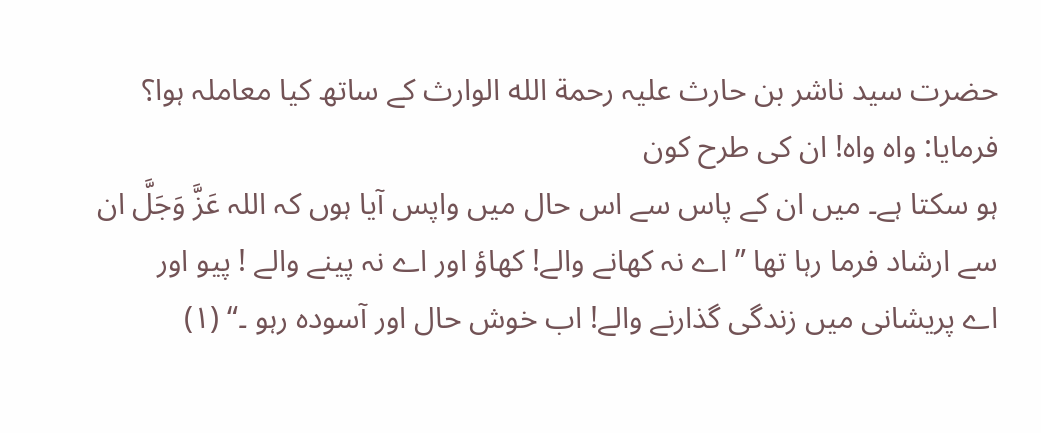حضرت سید ناشر بن حارث علیہ رحمة الله الوارث کے ساتھ کیا معاملہ ہوا؟ فرمایا: واہ واہ! ان کی طرح کون
ہو سکتا ہے۔ میں ان کے پاس سے اس حال میں واپس آیا ہوں کہ اللہ عَزَّ وَجَلَّ ان
سے ارشاد فرما رہا تھا ” اے نہ کھانے والے! کھاؤ اور اے نہ پینے والے ! پیو اور
اے پریشانی میں زندگی گذارنے والے! اب خوش حال اور آسودہ رہو ۔“ (۱)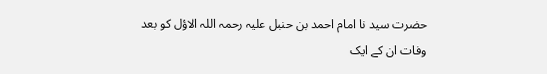حضرت سید نا امام احمد بن حنبل علیہ رحمہ اللہ الاؤل کو بعد وفات ان کے ایک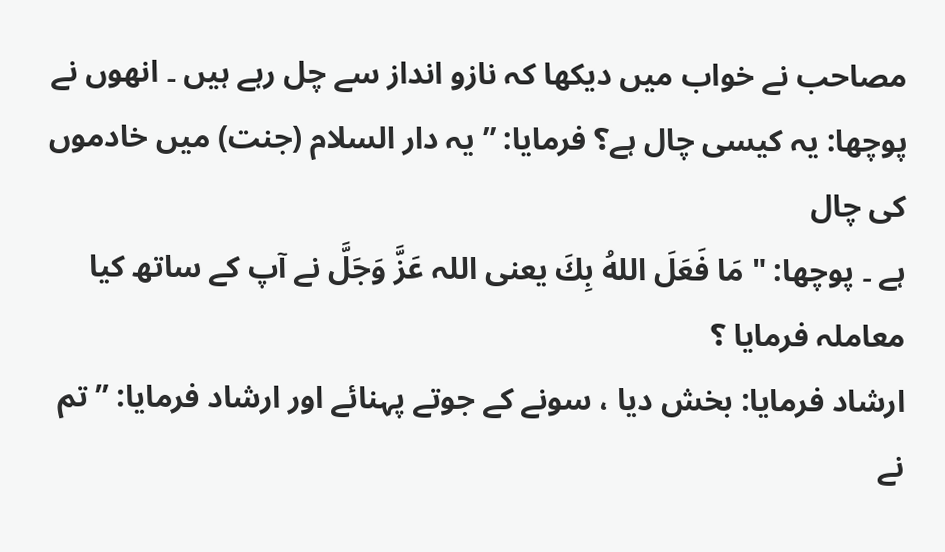مصاحب نے خواب میں دیکھا کہ نازو انداز سے چل رہے ہیں ۔ انھوں نے
پوچھا: یہ کیسی چال ہے؟ فرمایا: ” یہ دار السلام (جنت) میں خادموں کی چال
ہے ۔ پوچھا: " مَا فَعَلَ اللهُ بِكَ یعنی اللہ عَزَّ وَجَلَّ نے آپ کے ساتھ کیا معاملہ فرمایا ؟
ارشاد فرمایا: بخش دیا ، سونے کے جوتے پہنائے اور ارشاد فرمایا: ” تم نے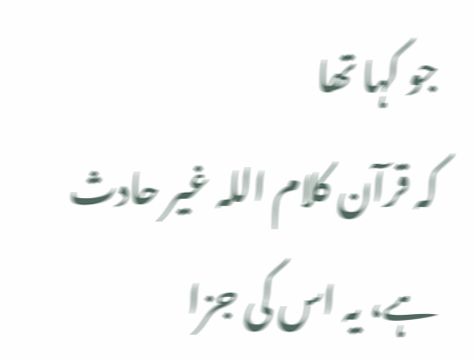جو کہا تھا
کہ قرآن کلام اللہ غیر حادث ہے، یہ اس کی جزا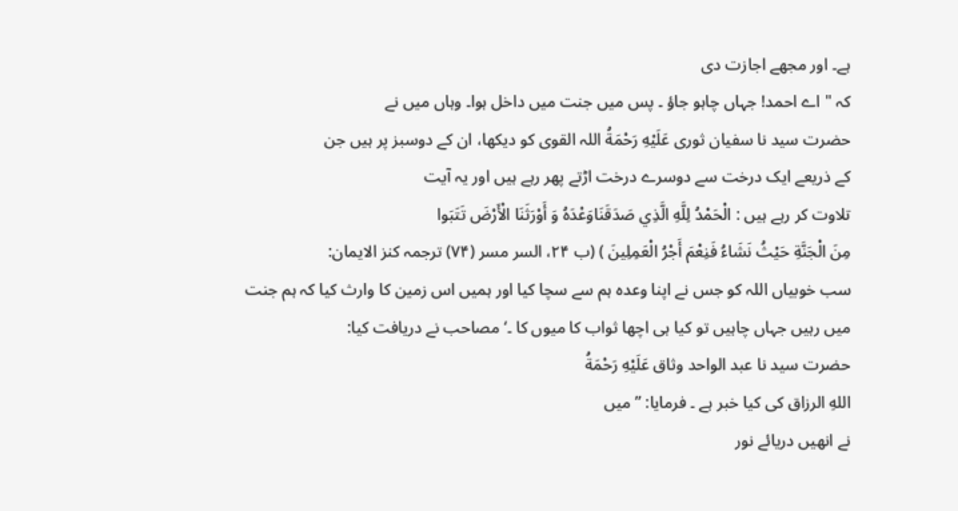ہے۔ اور مجھے اجازت دی
کہ " اے احمد! جہاں چاہو جاؤ ۔ پس میں جنت میں داخل ہوا۔ وہاں میں نے
حضرت سید نا سفیان ثوری عَلَيْهِ رَحْمَةُ اللہ القوی کو دیکھا، ان کے دوسبز پر ہیں جن
کے ذریعے ایک درخت سے دوسرے درخت اڑتے پھر رہے ہیں اور یہ آیت
تلاوت کر رہے ہیں : الْحَمْدُ لِلَّهِ الَّذِي صَدَقَنَاوَعْدَهُ وَ أَوْرَثَنَا الْأَرْضَ تَتَبَوا
مِنَ الْجَنَّةِ حَيْثُ نَشَاءُ فَنِعْمَ أَجْرُ الْعَمِلِينَ ) (ب ۲۴، السر مسر (۷۴) ترجمہ کنز الایمان:
سب خوبیاں اللہ کو جس نے اپنا وعدہ ہم سے سچا کیا اور ہمیں اس زمین کا وارث کیا کہ ہم جنت
میں رہیں جہاں چاہیں تو کیا ہی اچھا ثواب کا میوں کا ۔‘ مصاحب نے دریافت کیا:
حضرت سید نا عبد الواحد وثاق عَلَيْهِ رَحْمَةُ
اللهِ الرزاق کی کیا خبر ہے ۔ فرمایا: ” میں
نے انھیں دریائے نور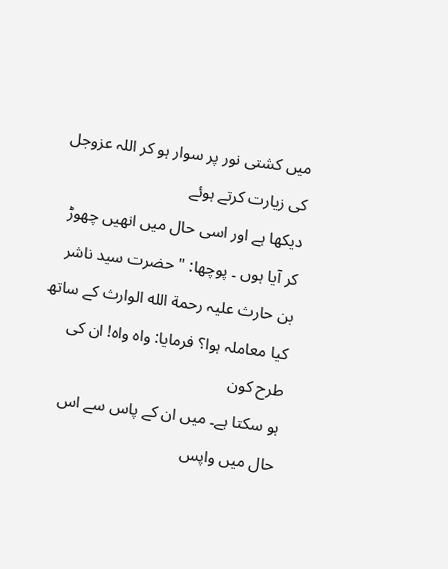میں کشتی نور پر سوار ہو کر اللہ عزوجل کی زیارت کرتے ہوئے
دیکھا ہے اور اسی حال میں انھیں چھوڑ کر آیا ہوں ۔ پوچھا: " حضرت سید ناشر بن حارث علیہ رحمة الله الوارث کے ساتھ کیا معاملہ ہوا؟ فرمایا: واہ واہ! ان کی طرح کون
ہو سکتا ہے۔ میں ان کے پاس سے اس حال میں واپس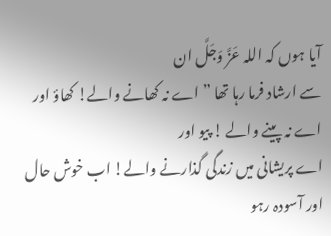آیا ہوں کہ اللہ عَزَّ وَجَلَّ ان
سے ارشاد فرما رہا تھا ” اے نہ کھانے والے! کھاؤ اور اے نہ پینے والے ! پیو اور
اے پریشانی میں زندگی گذارنے والے! اب خوش حال اور آسودہ رہو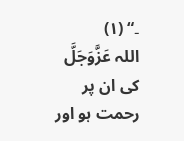۔“ (۱)
اللہ عَزَّوَجَلَّ کی ان پر رحمت ہو اور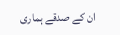ان کے صدقے ہماری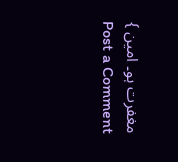مغفرت ہو۔ امین }
Post a Comment